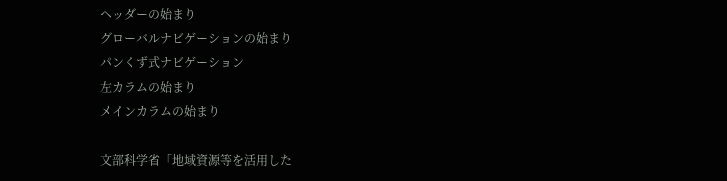ヘッダーの始まり
グローバルナビゲーションの始まり
パンくず式ナビゲーション
左カラムの始まり
メインカラムの始まり

文部科学省「地域資源等を活用した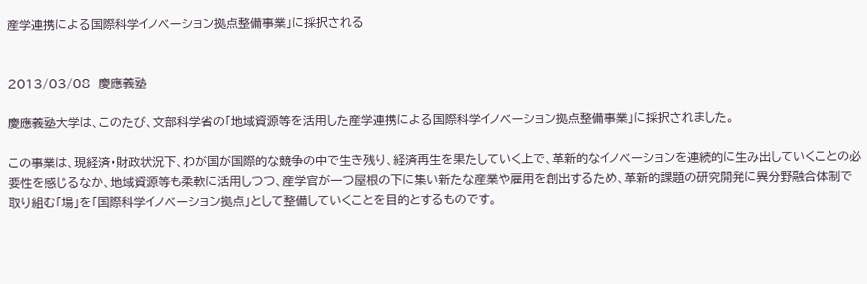産学連携による国際科学イノベーション拠点整備事業」に採択される


2013/03/08  慶應義塾

慶應義塾大学は、このたび、文部科学省の「地域資源等を活用した産学連携による国際科学イノベーション拠点整備事業」に採択されました。

この事業は、現経済・財政状況下、わが国が国際的な競争の中で生き残り、経済再生を果たしていく上で、革新的なイノベーションを連続的に生み出していくことの必要性を感じるなか、地域資源等も柔軟に活用しつつ、産学官が一つ屋根の下に集い新たな産業や雇用を創出するため、革新的課題の研究開発に異分野融合体制で取り組む「場」を「国際科学イノベーション拠点」として整備していくことを目的とするものです。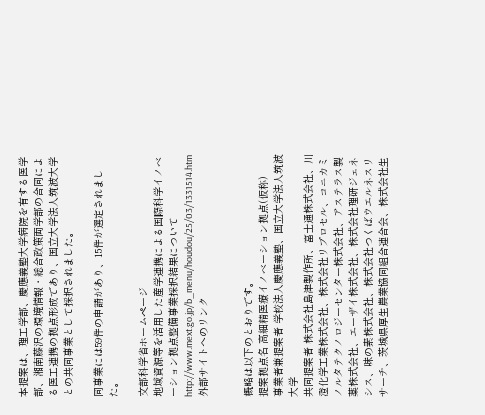本提案は、理工学部、慶應義塾大学病院を有する医学部、湘南藤沢の環境情報・総合政策両学部の合同による医工連携の拠点形成であり、国立大学法人筑波大学との共同事業として採択されました。

同事業には59件の申請があり、15件が選定されました。

文部科学省ホームページ
地域資源等を活用した産学連携による国際科学イノベーション拠点整備事業採択結果について
http://www.mext.go.jp/b_menu/houdou/25/03/1331514.htm外部サイトへのリンク


概略は以下のとおりです。
提案拠点名 高細精医療イノベーション拠点(仮称)
事業者兼提案者 学校法人慶應義塾、国立大学法人筑波大学
共同提案者 株式会社島津製作所、富士通株式会社、川澄化学工業株式会社、株式会社リプロセル、コニカミノルタテクノロジーセンター株式会社、アステラス製薬株式会社、エーザイ株式会社、株式会社理研ジェネシス、味の素株式会社、株式会社つくばウエルネスリサーチ、茨城県厚生農業協同組合連合会、株式会社生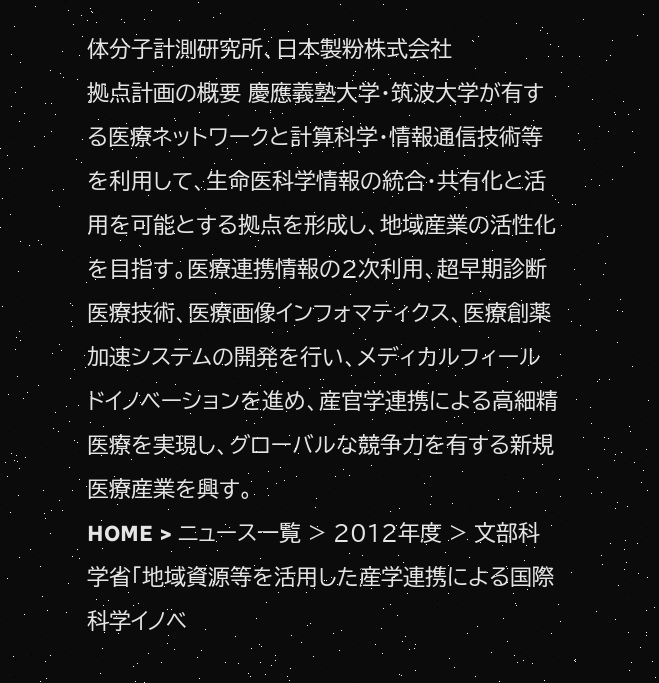体分子計測研究所、日本製粉株式会社
拠点計画の概要 慶應義塾大学・筑波大学が有する医療ネットワークと計算科学・情報通信技術等を利用して、生命医科学情報の統合・共有化と活用を可能とする拠点を形成し、地域産業の活性化を目指す。医療連携情報の2次利用、超早期診断医療技術、医療画像インフォマティクス、医療創薬加速システムの開発を行い、メディカルフィールドイノベーションを進め、産官学連携による高細精医療を実現し、グローバルな競争力を有する新規医療産業を興す。
HOME > ニュース一覧 > 2012年度 > 文部科学省「地域資源等を活用した産学連携による国際科学イノベ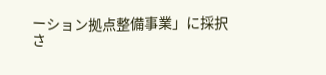ーション拠点整備事業」に採択さ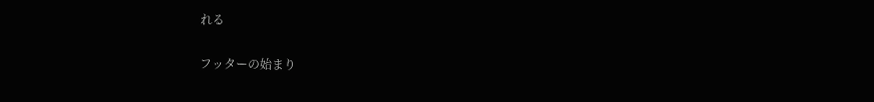れる

フッターの始まり